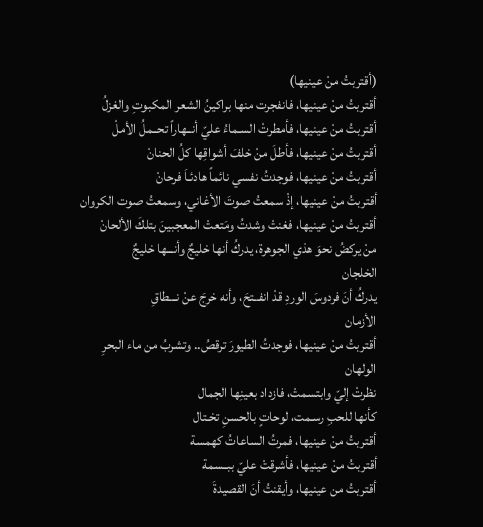(أقتربتُ منْ عينيها)
أقتربتُ منْ عينيها، فانفجرت منها براكينُ الشعر المكبوتِ والغزلُ
أقتربتُ منْ عينيها، فأمطرتْ السـماءُ عليّ أنــهاراً تحــملُ الأملْ
أقتربتُ منْ عينيها، فأطلَ منْ خلفَ أشواقِها كلُ الحنانْ
أقتربتُ منْ عينيها، فوجدتُ نفسي نائماً هادئـاَ فرحانْ
أقتربتُ منْ عينيها، إذْ سمعتُ صوتَ الأغاني، وسمعتُ صوت الكروان
أقتربتُ منْ عينيها، فغنتْ وشدتُ ومَتعتْ المعجبينَ بتلكَ الألحانْ
منْ يركضُ نحوَ هذي الجوهرة، يدركُ أنها خليجٌ وأنـــها خليجٌ
الخلجان
يدركُ أنَ فردوسَ الوردِ قدْ انفــتحَ، وأنه خرجَ عنْ نـــطاقِ
الأزمان
أقتربتُ منْ عينيها، فوجدتُ الطيورَ ترقصُ.. وتشربُ من ماء البحرِ
الولهان
نظرتْ إليّ وابتسمتْ، فازداد بعينِها الجمال
كأنها للحبِ رسـمت، لوحاتٍ بالحسنِ تخـتال
أقتربتُ منْ عينيها، فمرتُ الساعاتُ كهمسة
أقتربتُ منْ عينيها، فأشرقتْ عليّ ببــسمة
أقتربتُ من عينيها، وأيقنتُ أنَ القصيدةَ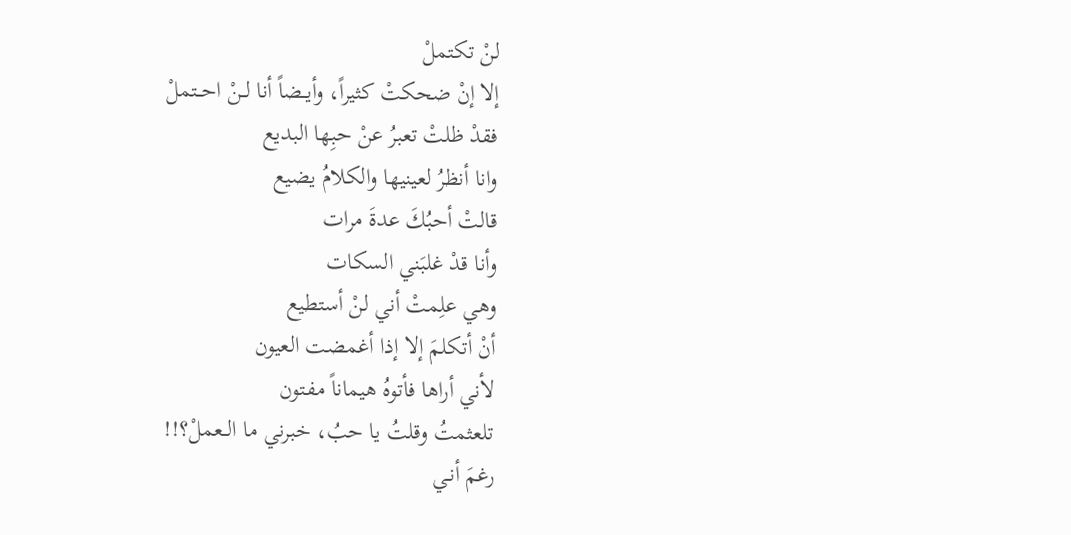لنْ تكتملْ
إلا إنْ ضحكتْ كثيراً، وأيــضاً أنا لــنْ احــتملْ
فقدْ ظلتْ تعبرُ عنْ حبِها البديع
وانا أنظرُ لعينيها والكلامُ يضيع
قالتْ أحبُكَ عدةَ مرات
وأنا قدْ غلبَني السكات
وهي علِمتْ أني لنْ أستطيع
أنْ أتكلمَ إلا إذا أغمضت العيون
لأني أراها فأتوهُ هيماناً مفـتون
تلعثمتُ وقلتُ يا حبُ، خبرني ما الــعملْ؟!!
رغمَ أنـي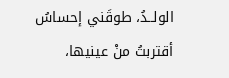الولــدُ، طوقَني إحساسُ
أقتربتُ منْ عينيها،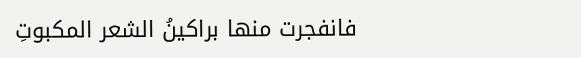فانفجرت منها براكينُ الشعر المكبوتِ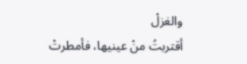والغزلْ
أقتربتُ منْ عينيها، فأمطرتْ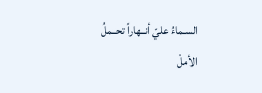السـماءُ عليّ أنــهاراً تحــملُ الأملْ